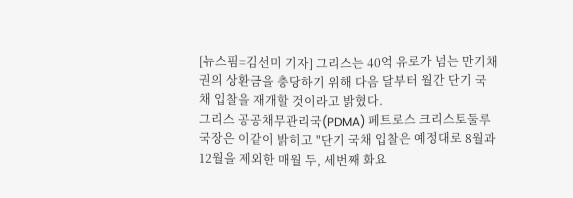[뉴스핌=김선미 기자] 그리스는 40억 유로가 넘는 만기채권의 상환금을 충당하기 위해 다음 달부터 월간 단기 국채 입찰을 재개할 것이라고 밝혔다.
그리스 공공채무관리국(PDMA) 페트로스 크리스토둘루 국장은 이같이 밝히고 "단기 국채 입찰은 예정대로 8월과 12월을 제외한 매월 두, 세번째 화요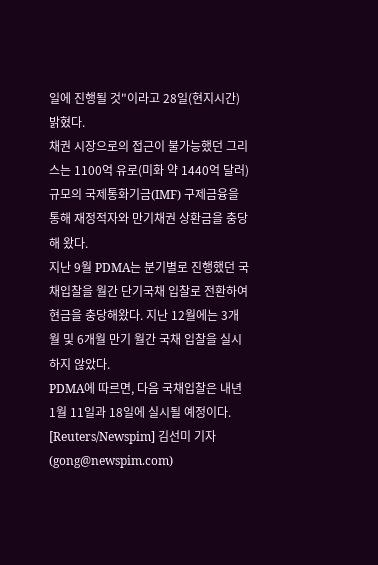일에 진행될 것"이라고 28일(현지시간) 밝혔다.
채권 시장으로의 접근이 불가능했던 그리스는 1100억 유로(미화 약 1440억 달러) 규모의 국제통화기금(IMF) 구제금융을 통해 재정적자와 만기채권 상환금을 충당해 왔다.
지난 9월 PDMA는 분기별로 진행했던 국채입찰을 월간 단기국채 입찰로 전환하여 현금을 충당해왔다. 지난 12월에는 3개월 및 6개월 만기 월간 국채 입찰을 실시하지 않았다.
PDMA에 따르면, 다음 국채입찰은 내년 1월 11일과 18일에 실시될 예정이다.
[Reuters/Newspim] 김선미 기자 (gong@newspim.com)